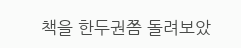책을 한두권쯤 돌려보았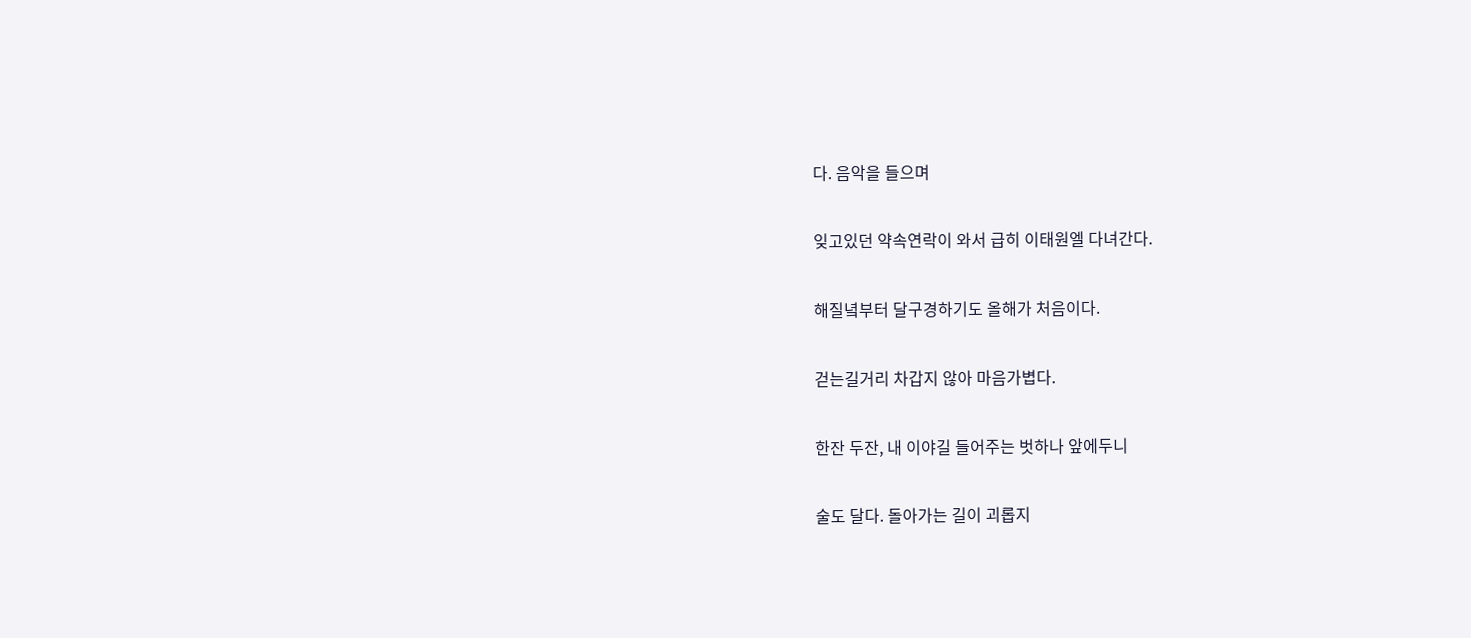다. 음악을 들으며

잊고있던 약속연락이 와서 급히 이태원엘 다녀간다.

해질녘부터 달구경하기도 올해가 처음이다.

걷는길거리 차갑지 않아 마음가볍다.

한잔 두잔, 내 이야길 들어주는 벗하나 앞에두니

술도 달다. 돌아가는 길이 괴롭지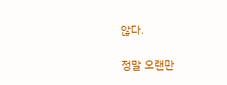않다.

정말 오랜만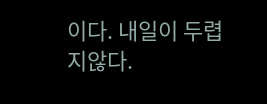이다. 내일이 두렵지않다.